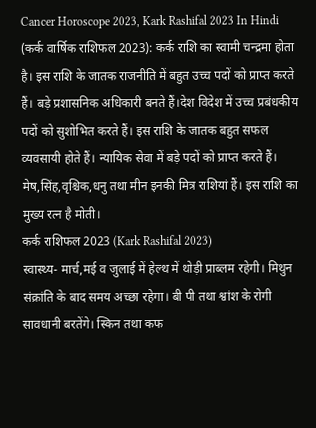Cancer Horoscope 2023, Kark Rashifal 2023 In Hindi (कर्क वार्षिक राशिफल 2023): कर्क राशि का स्वामी चन्द्रमा होता है। इस राशि के जातक राजनीति में बहुत उच्च पदों को प्राप्त करते हैं। बड़े प्रशासनिक अधिकारी बनते हैं।देश विदेश में उच्च प्रबंधकीय पदों को सुशोभित करते हैं। इस राशि के जातक बहुत सफल व्यवसायी होते हैं। न्यायिक सेवा में बड़े पदों को प्राप्त करते हैं। मेष,सिंह,वृश्चिक,धनु तथा मीन इनकी मित्र राशियां हैं। इस राशि का मुख्य रत्न है मोती।
कर्क राशिफल 2023 (Kark Rashifal 2023)
स्वास्थ्य- मार्च,मई व जुलाई में हेल्थ में थोड़ी प्राब्लम रहेगी। मिथुन संक्रांति के बाद समय अच्छा रहेगा। बी पी तथा श्वांश के रोगी सावधानी बरतेंगे। स्किन तथा कफ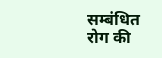सम्बंधित रोग की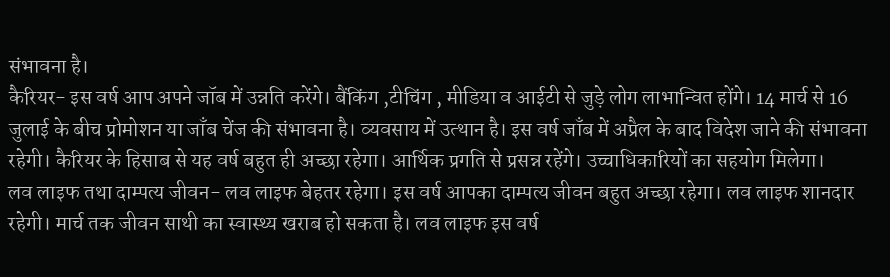संभावना है।
कैरियर- इस वर्ष आप अपने जॉब में उन्नति करेंगे। बैंकिंग ,टीचिंग , मीडिया व आईटी से जुड़े लोग लाभान्वित होंगे। 14 मार्च से 16 जुलाई के बीच प्रोमोशन या जाँब चेंज की संभावना है। व्यवसाय में उत्थान है। इस वर्ष जाँब में अप्रैल के बाद विदेश जाने की संभावना रहेगी। कैरियर के हिसाब से यह वर्ष बहुत ही अच्छा रहेगा। आर्थिक प्रगति से प्रसन्न रहेंगे। उच्चाधिकारियों का सहयोग मिलेगा।
लव लाइफ तथा दाम्पत्य जीवन- लव लाइफ बेहतर रहेगा। इस वर्ष आपका दाम्पत्य जीवन बहुत अच्छा रहेगा। लव लाइफ शानदार रहेगी। मार्च तक जीवन साथी का स्वास्थ्य खराब हो सकता है। लव लाइफ इस वर्ष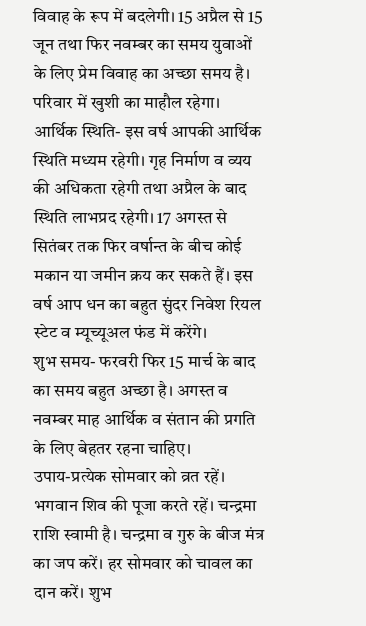विवाह के रूप में बदलेगी। 15 अप्रैल से 15 जून तथा फिर नवम्बर का समय युवाओं के लिए प्रेम विवाह का अच्छा समय है। परिवार में खुशी का माहौल रहेगा।
आर्थिक स्थिति- इस वर्ष आपकी आर्थिक स्थिति मध्यम रहेगी। गृह निर्माण व व्यय की अधिकता रहेगी तथा अप्रैल के बाद स्थिति लाभप्रद रहेगी। 17 अगस्त से सितंबर तक फिर वर्षान्त के बीच कोई मकान या जमीन क्रय कर सकते हैं। इस वर्ष आप धन का बहुत सुंदर निवेश रियल स्टेट व म्यूच्यूअल फंड में करेंगे।
शुभ समय- फरवरी फिर 15 मार्च के बाद का समय बहुत अच्छा है। अगस्त व नवम्बर माह आर्थिक व संतान की प्रगति के लिए बेहतर रहना चाहिए।
उपाय-प्रत्येक सोमवार को व्रत रहें। भगवान शिव की पूजा करते रहें। चन्द्रमा राशि स्वामी है। चन्द्रमा व गुरु के बीज मंत्र का जप करें। हर सोमवार को चावल का दान करें। शुभ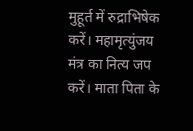मुहूर्त में रुद्राभिषेक करें। महामृत्युंजय मंत्र का नित्य जप करें। माता पिता के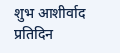शुभ आशीर्वाद प्रतिदिन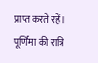प्राप्त करते रहें। पूर्णिमा की रात्रि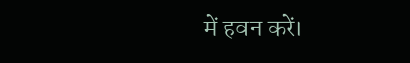में हवन करें।